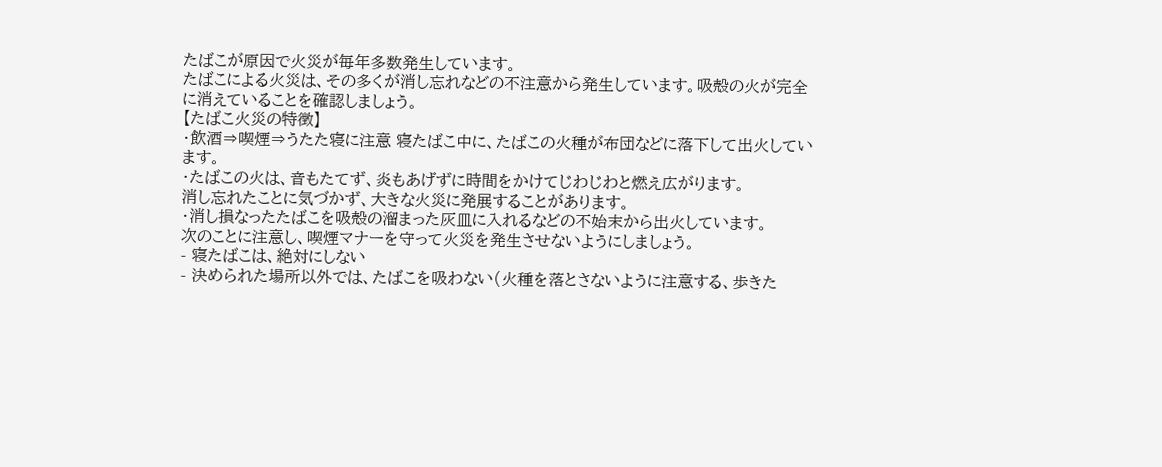たばこが原因で火災が毎年多数発生しています。
たばこによる火災は、その多くが消し忘れなどの不注意から発生しています。吸殻の火が完全に消えていることを確認しましょう。
【たばこ火災の特徴】
・飲酒⇒喫煙⇒うたた寝に注意 寝たばこ中に、たばこの火種が布団などに落下して出火しています。
・たばこの火は、音もたてず、炎もあげずに時間をかけてじわじわと燃え広がります。
消し忘れたことに気づかず、大きな火災に発展することがあります。
・消し損なったたばこを吸殻の溜まった灰皿に入れるなどの不始末から出火しています。
次のことに注意し、喫煙マナーを守って火災を発生させないようにしましょう。
- 寝たばこは、絶対にしない
- 決められた場所以外では、たばこを吸わない(火種を落とさないように注意する、歩きた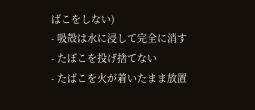ばこをしない)
- 吸殻は水に浸して完全に消す
- たぼこを投げ捨てない
- たばこを火が着いたまま放置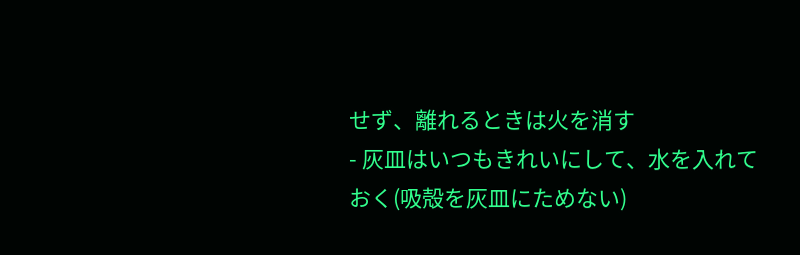せず、離れるときは火を消す
- 灰皿はいつもきれいにして、水を入れておく(吸殻を灰皿にためない)